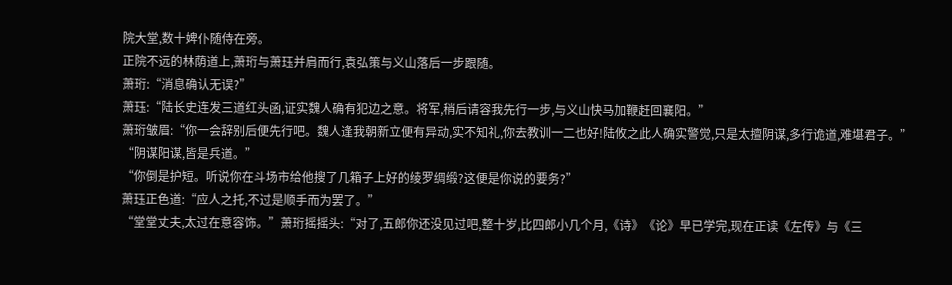院大堂,数十婢仆随侍在旁。
正院不远的林荫道上,萧珩与萧珏并肩而行,袁弘策与义山落后一步跟随。
萧珩:“消息确认无误?”
萧珏:“陆长史连发三道红头函,证实魏人确有犯边之意。将军,稍后请容我先行一步,与义山快马加鞭赶回襄阳。”
萧珩皱眉:“你一会辞别后便先行吧。魏人逢我朝新立便有异动,实不知礼,你去教训一二也好!陆攸之此人确实警觉,只是太擅阴谋,多行诡道,难堪君子。”
“阴谋阳谋,皆是兵道。”
“你倒是护短。听说你在斗场市给他搜了几箱子上好的绫罗绸缎?这便是你说的要务?”
萧珏正色道:“应人之托,不过是顺手而为罢了。”
“堂堂丈夫,太过在意容饰。”萧珩摇摇头:“对了,五郎你还没见过吧,整十岁,比四郎小几个月,《诗》《论》早已学完,现在正读《左传》与《三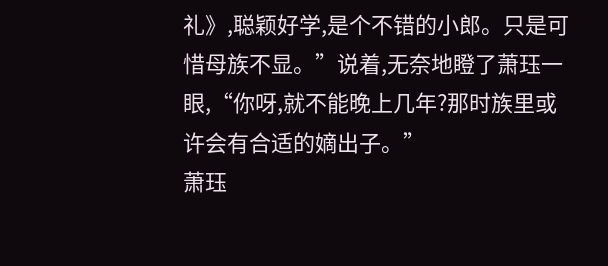礼》,聪颖好学,是个不错的小郎。只是可惜母族不显。”说着,无奈地瞪了萧珏一眼,“你呀,就不能晚上几年?那时族里或许会有合适的嫡出子。”
萧珏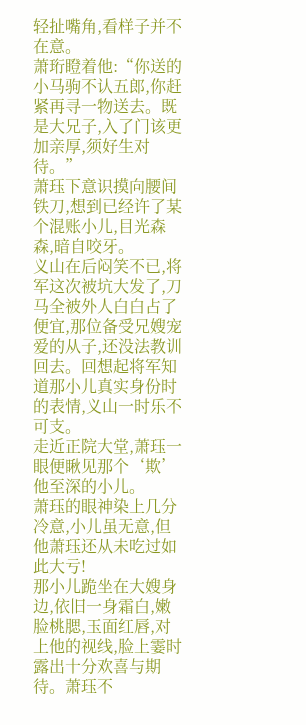轻扯嘴角,看样子并不在意。
萧珩瞪着他:“你送的小马驹不认五郎,你赶紧再寻一物送去。既是大兄子,入了门该更加亲厚,须好生对待。”
萧珏下意识摸向腰间铁刀,想到已经许了某个混账小儿,目光森森,暗自咬牙。
义山在后闷笑不已,将军这次被坑大发了,刀马全被外人白白占了便宜,那位备受兄嫂宠爱的从子,还没法教训回去。回想起将军知道那小儿真实身份时的表情,义山一时乐不可支。
走近正院大堂,萧珏一眼便瞅见那个‘欺’他至深的小儿。
萧珏的眼神染上几分冷意,小儿虽无意,但他萧珏还从未吃过如此大亏!
那小儿跪坐在大嫂身边,依旧一身霜白,嫩脸桃腮,玉面红唇,对上他的视线,脸上霎时露出十分欢喜与期待。萧珏不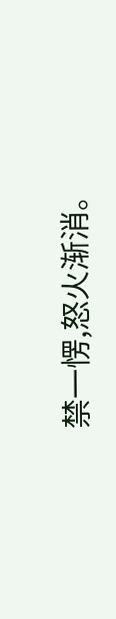禁一愣,怒火渐消。